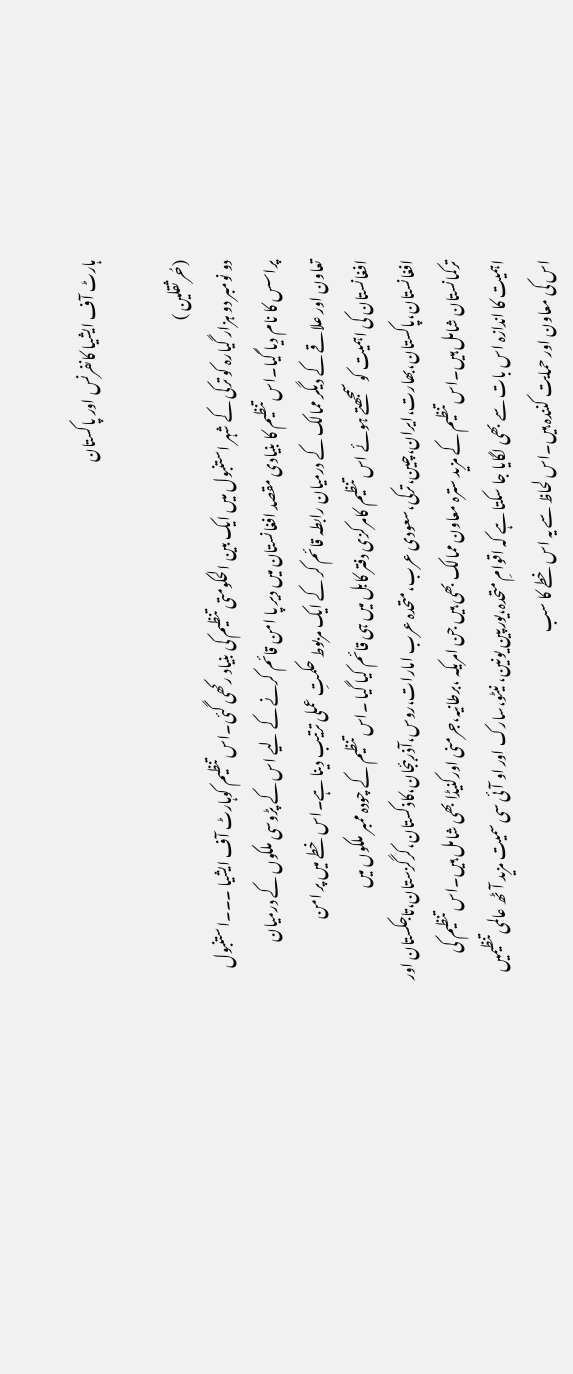ہارٹ آف ایشیا کانفرنس اور پاکستان

(حُر ثقلین )
دو نومبر دو ہزار گیارہ کو ترکی کے شہر استنبول میں ایک بین الحکومتی تنظیم کی بنیاد رکھی گئی۔اس تنظیم کوہارٹ آف ایشیا ۔۔۔استنبول پراسس کا نام دیا گیا۔اس تنظیم کا بنیادی مقصد افغانستان میں دیر پا امن قائم کرنے کے لیے اس کے پڑوسی ملکوں کے درمیان تعاون اور علاقے کے دیگر ممالک کے درمیان رابطہ قائم کر کے ایک مربوط حکمتِ عملی ترتیب دینا ہے۔اس خطے میں پر امن افغانستان کی اہمیت کو سمجھتے ہوئے اس تنظیم کامرکزی دفتر کابل میں ہی قائم کیا گیا ۔اس تنظیم کے چودہ ممبر ملکوں میں افغانستان،پاکستان،بھارت،ایران،چین،ترکی،سعودی عرب،متحدہ عرب امارات،روس،آذربئجان،کاذکستان،کرگزستان،تاجکستان اور ترکمانستان شامل ہیں۔اس تنظیم کے مزید سترہ معاون ممالک بھی ہیں جن امریکہ ،برطانیہ،جرمنی اورکنیڈا بھی شامل ہیں۔اس تنظیم کی اہمیت کا اندازہ اس بات سے بھی لگایا جا سکتا ہے کہ اقوامِ متحدہ،یورپین یونین، نیٹو،سارک اور او آئی سی سمیت مزید آٹھ عالمی تنظیمیں اس کی معاون اور حمایت کنندہ ہیں۔اس لحاظ سے یہ اس خطے کا سب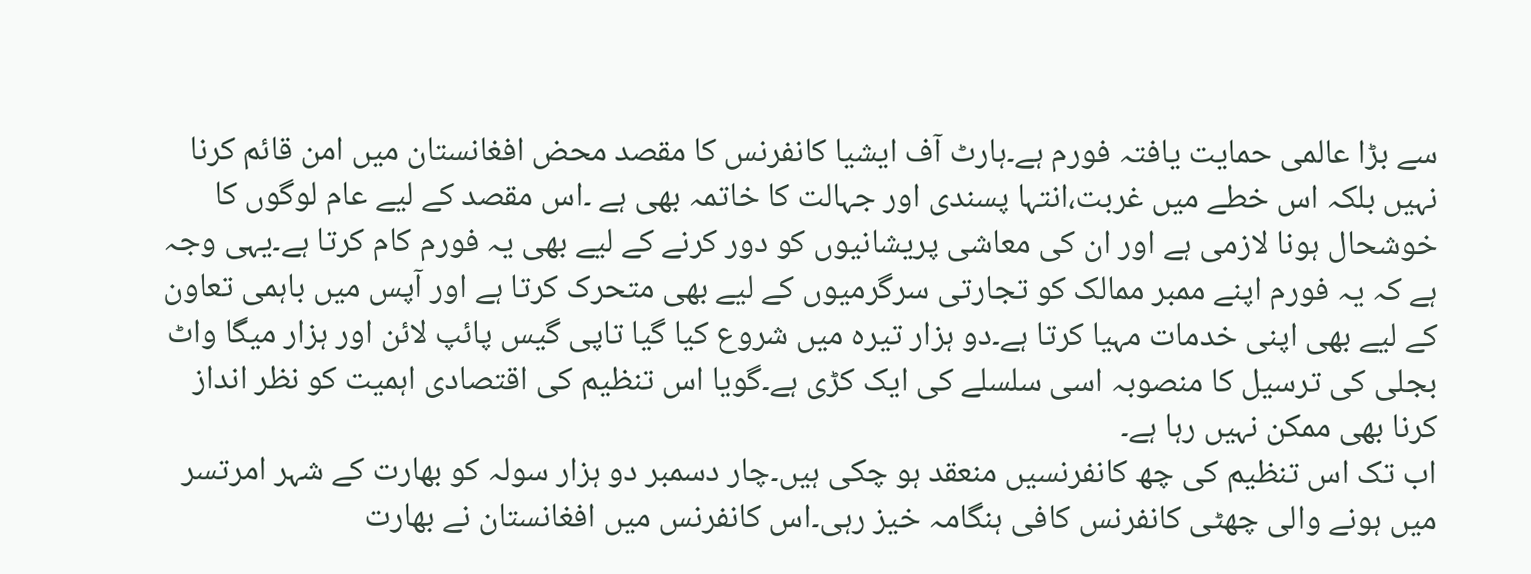سے بڑا عالمی حمایت یافتہ فورم ہے۔ہارٹ آف ایشیا کانفرنس کا مقصد محض افغانستان میں امن قائم کرنا نہیں بلکہ اس خطے میں غربت،انتہا پسندی اور جہالت کا خاتمہ بھی ہے ۔اس مقصد کے لیے عام لوگوں کا خوشحال ہونا لازمی ہے اور ان کی معاشی پریشانیوں کو دور کرنے کے لیے بھی یہ فورم کام کرتا ہے۔یہی وجہ ہے کہ یہ فورم اپنے ممبر ممالک کو تجارتی سرگرمیوں کے لیے بھی متحرک کرتا ہے اور آپس میں باہمی تعاون کے لیے بھی اپنی خدمات مہیا کرتا ہے۔دو ہزار تیرہ میں شروع کیا گیا تاپی گیس پائپ لائن اور ہزار میگا واٹ بجلی کی ترسیل کا منصوبہ اسی سلسلے کی ایک کڑی ہے۔گویا اس تنظیم کی اقتصادی اہمیت کو نظر انداز کرنا بھی ممکن نہیں رہا ہے۔
اب تک اس تنظیم کی چھ کانفرنسیں منعقد ہو چکی ہیں۔چار دسمبر دو ہزار سولہ کو بھارت کے شہر امرتسر میں ہونے والی چھٹی کانفرنس کافی ہنگامہ خیز رہی۔اس کانفرنس میں افغانستان نے بھارت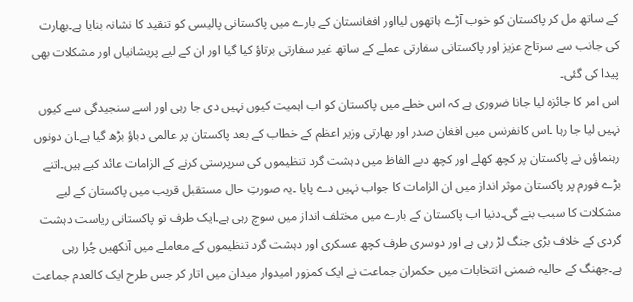کے ساتھ مل کر پاکستان کو خوب آڑے ہاتھوں لیااور افغانستان کے بارے میں پاکستانی پالیسی کو تنقید کا نشانہ بنایا ہے۔بھارت کی جانب سے سرتاج عزیز اور پاکستانی سفارتی عملے کے ساتھ غیر سفارتی برتاؤ کیا گیا اور ان کے لیے پریشانیاں اور مشکلات بھی پیدا کی گئی۔
اس امر کا جائزہ لیا جانا ضروری ہے کہ اس خطے میں پاکستان کو اب اہمیت کیوں نہیں دی جا رہی اور اسے سنجیدگی سے کیوں نہیں لیا جا رہا ۔اس کانفرنس میں افغان صدر اور بھارتی وزیر اعظم کے خطاب کے بعد پاکستان پر عالمی دباؤ بڑھ گیا ہے۔ان دونوں رہنماؤں نے پاکستان پر کچھ کھلے اور کچھ دبے الفاظ میں دہشت گرد تنظیموں کی سرپرستی کرنے کے الزامات عائد کیے ہیں۔اتنے بڑے فورم پر پاکستان موثر انداز میں ان الزامات کا جواب نہیں دے پایا ۔یہ صورتِ حال مستقبل قریب میں پاکستان کے لیے مشکلات کا سبب بنے گی۔دنیا اب پاکستان کے بارے میں مختلف انداز میں سوچ رہی ہے۔ایک طرف تو پاکستانی ریاست دہشت گردی کے خلاف بڑی جنگ لڑ رہی ہے اور دوسری طرف کچھ عسکری اور دہشت گرد تنظیموں کے معاملے میں آنکھیں چُرا رہی ہے۔جھنگ کے حالیہ ضمنی انتخابات میں حکمران جماعت نے ایک کمزور امیدوار میدان میں اتار کر جس طرح ایک کالعدم جماعت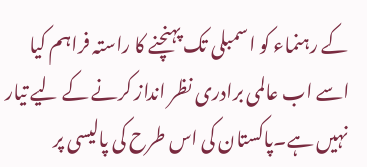کے رہنماء کو اسمبلی تک پہنچنے کا راستہ فراہم کیا اسے اب عالمی برادری نظر انداز کرنے کے لیے تیار نہیں ہے۔پاکستان کی اس طرح کی پالیسی پر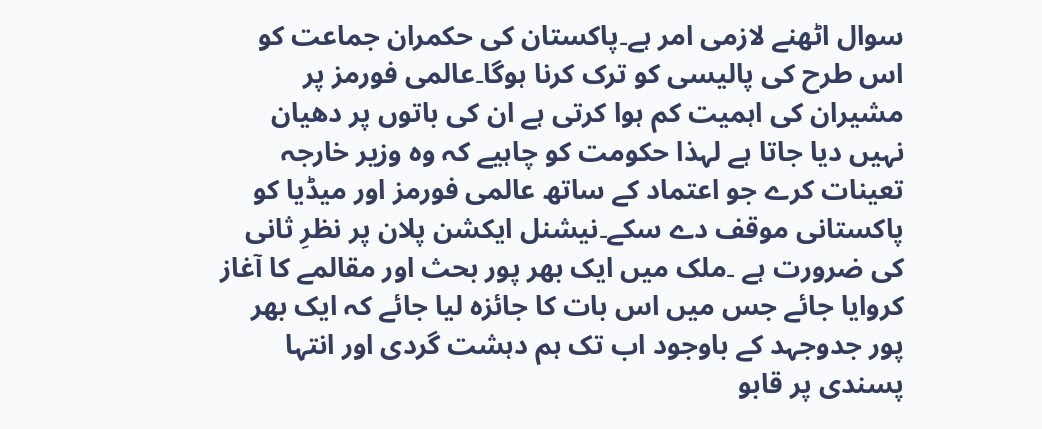سوال اٹھنے لازمی امر ہے۔پاکستان کی حکمران جماعت کو اس طرح کی پالیسی کو ترک کرنا ہوگا۔عالمی فورمز پر مشیران کی اہمیت کم ہوا کرتی ہے ان کی باتوں پر دھیان نہیں دیا جاتا ہے لہذا حکومت کو چاہیے کہ وہ وزیر خارجہ تعینات کرے جو اعتماد کے ساتھ عالمی فورمز اور میڈیا کو پاکستانی موقف دے سکے۔نیشنل ایکشن پلان پر نظرِ ثانی کی ضرورت ہے ۔ملک میں ایک بھر پور بحث اور مقالمے کا آغاز کروایا جائے جس میں اس بات کا جائزہ لیا جائے کہ ایک بھر پور جدوجہد کے باوجود اب تک ہم دہشت گردی اور انتہا پسندی پر قابو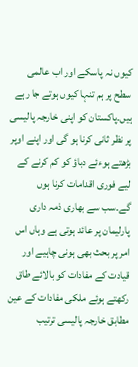کیوں نہ پاسکے اور اب عالمی سطح پر ہم تنہا کیوں ہوتے جا رہے ہیں۔پاکستان کو اپنی خارجہ پالیسی پر نظر ثانی کرنا ہو گی اور اپنے اوپر بڑھتے ہوءئے دباؤ کو کم کرنے کے لیے فوری اقدامات کرنا ہوں گے۔سب سے بھاری ذمہ داری پارلیمان پر عائد ہوتی ہے وہاں اس امر پر بحث بھی ہونی چاہیے اور قیادت کے مفادات کو بالائے طاق رکھتے ہوئے ملکی مفادات کے عین مطابق خارجہ پالیسی ترتیب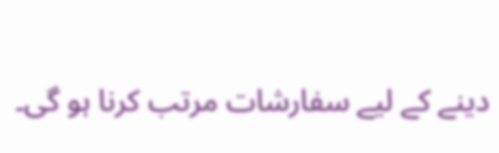دینے کے لیے سفارشات مرتب کرنا ہو گی۔